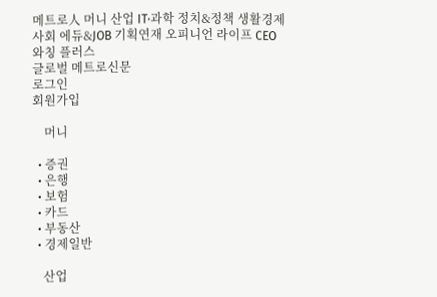메트로人 머니 산업 IT·과학 정치&정책 생활경제 사회 에듀&JOB 기획연재 오피니언 라이프 CEO와칭 플러스
글로벌 메트로신문
로그인
회원가입

    머니

  • 증권
  • 은행
  • 보험
  • 카드
  • 부동산
  • 경제일반

    산업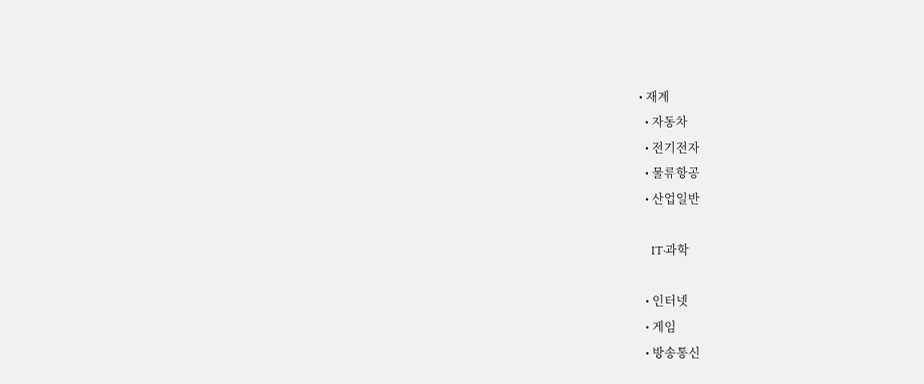• 재계
  • 자동차
  • 전기전자
  • 물류항공
  • 산업일반

    IT·과학

  • 인터넷
  • 게임
  • 방송통신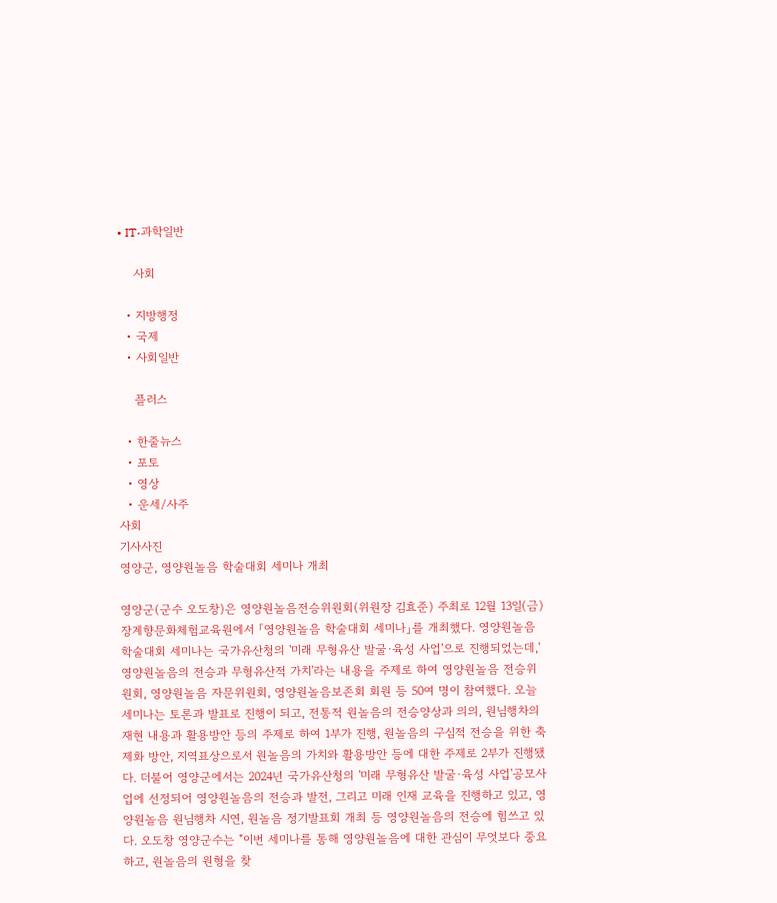• IT·과학일반

    사회

  • 지방행정
  • 국제
  • 사회일반

    플러스

  • 한줄뉴스
  • 포토
  • 영상
  • 운세/사주
사회
기사사진
영양군, 영양원놀음 학술대회 세미나 개최

영양군(군수 오도창)은 영양원놀음전승위원회(위원장 김효준) 주최로 12월 13일(금) 장계향문화체험교육원에서 「영양원놀음 학술대회 세미나」를 개최했다. 영양원놀음 학술대회 세미나는 국가유산청의 '미래 무형유산 발굴·육성 사업'으로 진행되었는데,'영양원놀음의 전승과 무형유산적 가치'라는 내용을 주제로 하여 영양원놀음 전승위원회, 영양원놀음 자문위원회, 영양원놀음보존회 회원 등 50여 명이 참여했다. 오늘 세미나는 토론과 발표로 진행이 되고, 전통적 원놀음의 전승양상과 의의, 원님행차의 재현 내용과 활용방안 등의 주제로 하여 1부가 진행, 원놀음의 구심적 전승을 위한 축제화 방안, 지역표상으로서 원놀음의 가치와 활용방안 등에 대한 주제로 2부가 진행됐다. 더불어 영양군에서는 2024년 국가유산청의 '미래 무형유산 발굴·육성 사업'공모사업에 선정되어 영양원놀음의 전승과 발전, 그리고 미래 인재 교육을 진행하고 있고, 영양원놀음 원님행차 시연, 원놀음 정기발표회 개최 등 영양원놀음의 전승에 힘쓰고 있다. 오도창 영양군수는 "이번 세미나를 통해 영양원놀음에 대한 관심이 무엇보다 중요하고, 원놀음의 원형을 찾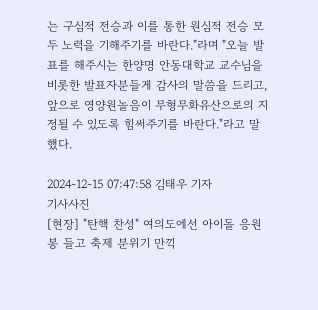는 구심적 전승과 이를 통한 원심적 전승 모두 노력을 기해주기를 바란다."라며 "오늘 발표를 해주시는 한양명 안동대학교 교수님을 비롯한 발표자분들게 감사의 말씀을 드리고, 앞으로 영양원놀음이 무형무화유산으로의 지정될 수 있도록 힘써주기를 바란다."라고 말했다.

2024-12-15 07:47:58 김태우 기자
기사사진
[현장] "탄핵 찬성" 여의도에선 아이돌 응원봉 들고 축제 분위기 만끽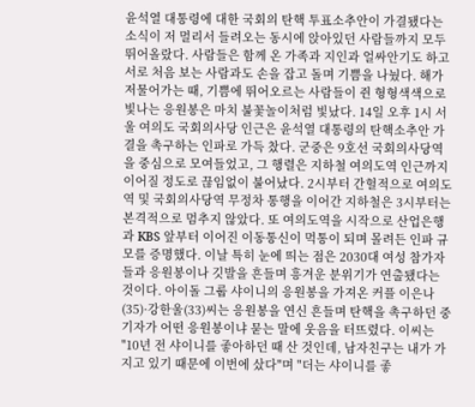윤석열 대통령에 대한 국회의 탄핵 투표소추안이 가결됐다는 소식이 저 멀리서 들려오는 동시에 앉아있던 사람들까지 모두 뛰어올랐다. 사람들은 함께 온 가족과 지인과 얼싸안기도 하고 서로 처음 보는 사람과도 손을 잡고 돌며 기쁨을 나눴다. 해가 저물어가는 때, 기쁨에 뛰어오르는 사람들이 쥔 형형색색으로 빛나는 응원봉은 마치 불꽃놀이처럼 빛났다. 14일 오후 1시 서울 여의도 국회의사당 인근은 윤석열 대통령의 탄핵소추안 가결을 촉구하는 인파로 가득 찼다. 군중은 9호선 국회의사당역을 중심으로 모여들었고, 그 행렬은 지하철 여의도역 인근까지 이어질 정도로 끊임없이 불어났다. 2시부터 간헐적으로 여의도역 및 국회의사당역 무정차 통행을 이어간 지하철은 3시부터는 본격적으로 멈추지 않았다. 또 여의도역을 시작으로 산업은행과 KBS 앞부터 이어진 이동통신이 먹통이 되며 몰려든 인파 규모를 증명했다. 이날 특히 눈에 띄는 점은 2030대 여성 참가자들과 응원봉이나 깃발을 흔들며 흥겨운 분위기가 연출됐다는 것이다. 아이돌 그룹 샤이니의 응원봉을 가져온 커플 이은나(35)·강한울(33)씨는 응원봉을 연신 흔들며 탄핵을 촉구하던 중 기자가 어떤 응원봉이냐 묻는 말에 웃음을 터뜨렸다. 이씨는 "10년 전 샤이니를 좋아하던 때 산 것인데, 남자친구는 내가 가지고 있기 때문에 이번에 샀다"며 "더는 샤이니를 좋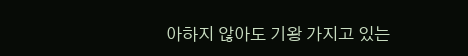아하지 않아도 기왕 가지고 있는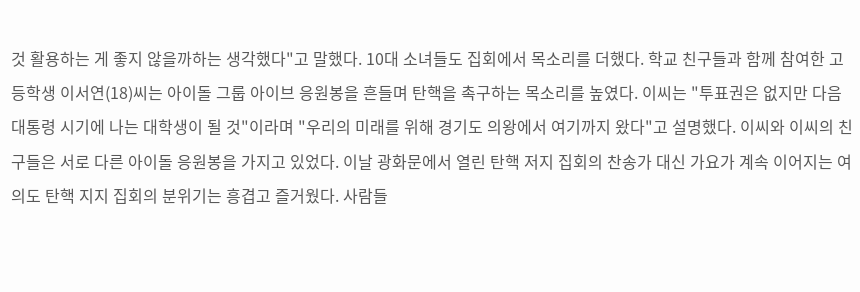것 활용하는 게 좋지 않을까하는 생각했다"고 말했다. 10대 소녀들도 집회에서 목소리를 더했다. 학교 친구들과 함께 참여한 고등학생 이서연(18)씨는 아이돌 그룹 아이브 응원봉을 흔들며 탄핵을 촉구하는 목소리를 높였다. 이씨는 "투표권은 없지만 다음 대통령 시기에 나는 대학생이 될 것"이라며 "우리의 미래를 위해 경기도 의왕에서 여기까지 왔다"고 설명했다. 이씨와 이씨의 친구들은 서로 다른 아이돌 응원봉을 가지고 있었다. 이날 광화문에서 열린 탄핵 저지 집회의 찬송가 대신 가요가 계속 이어지는 여의도 탄핵 지지 집회의 분위기는 흥겹고 즐거웠다. 사람들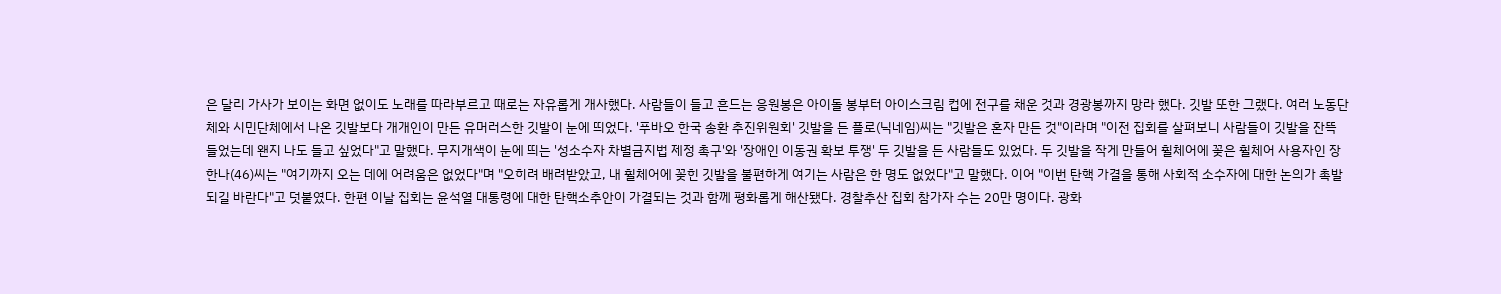은 달리 가사가 보이는 화면 없이도 노래를 따라부르고 때로는 자유롭게 개사했다. 사람들이 들고 흔드는 응원봉은 아이돌 봉부터 아이스크림 컵에 전구를 채운 것과 경광봉까지 망라 했다. 깃발 또한 그랬다. 여러 노동단체와 시민단체에서 나온 깃발보다 개개인이 만든 유머러스한 깃발이 눈에 띄었다. '푸바오 한국 송환 추진위원회' 깃발을 든 플로(닉네임)씨는 "깃발은 혼자 만든 것"이라며 "이전 집회를 살펴보니 사람들이 깃발을 잔뜩 들었는데 왠지 나도 들고 싶었다"고 말했다. 무지개색이 눈에 띄는 '성소수자 차별금지법 제정 촉구'와 '장애인 이동권 확보 투쟁' 두 깃발을 든 사람들도 있었다. 두 깃발을 작게 만들어 휠체어에 꽂은 휠체어 사용자인 장한나(46)씨는 "여기까지 오는 데에 어려움은 없었다"며 "오히려 배려받았고, 내 휠체어에 꽂힌 깃발을 불편하게 여기는 사람은 한 명도 없었다"고 말했다. 이어 "이번 탄핵 가결을 통해 사회적 소수자에 대한 논의가 촉발되길 바란다"고 덧붙였다. 한편 이날 집회는 윤석열 대통령에 대한 탄핵소추안이 가결되는 것과 함께 평화롭게 해산됐다. 경찰추산 집회 참가자 수는 20만 명이다. 광화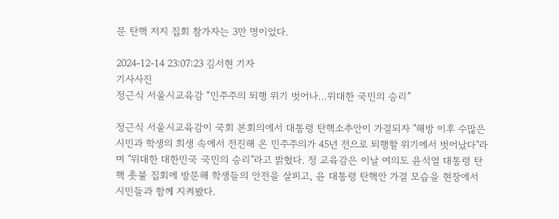문 탄핵 저지 집회 참가자는 3만 명이었다.

2024-12-14 23:07:23 김서현 기자
기사사진
정근식 서울시교육감 “민주주의 퇴행 위기 벗어나…위대한 국민의 승리”

정근식 서울시교육감이 국회 본회의에서 대통령 탄핵소추안이 가결되자 "해방 이후 수많은 시민과 학생의 희생 속에서 전진해 온 민주주의가 45년 전으로 퇴행할 위기에서 벗어났다"라며 "위대한 대한민국 국민의 승리"라고 밝혔다. 정 교육감은 이날 여의도 윤석열 대통령 탄핵 촛불 집회에 방문해 학생들의 안전을 살피고, 윤 대통령 탄핵안 가결 모습을 현장에서 시민들과 함께 지켜봤다.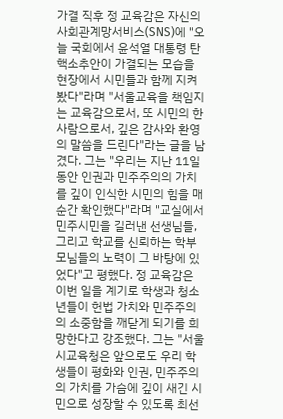가결 직후 정 교육감은 자신의 사회관계망서비스(SNS)에 "오늘 국회에서 윤석열 대통령 탄핵소추안이 가결되는 모습을 현장에서 시민들과 함께 지켜봤다"라며 "서울교육을 책임지는 교육감으로서, 또 시민의 한 사람으로서, 깊은 감사와 환영의 말씀을 드린다"라는 글을 남겼다. 그는 "우리는 지난 11일 동안 인권과 민주주의의 가치를 깊이 인식한 시민의 힘을 매 순간 확인했다"라며 "교실에서 민주시민을 길러낸 선생님들, 그리고 학교를 신뢰하는 학부모님들의 노력이 그 바탕에 있었다"고 평했다. 정 교육감은 이번 일을 계기로 학생과 청소년들이 헌법 가치와 민주주의의 소중함을 깨닫게 되기를 희망한다고 강조했다. 그는 "서울시교육청은 앞으로도 우리 학생들이 평화와 인권, 민주주의의 가치를 가슴에 깊이 새긴 시민으로 성장할 수 있도록 최선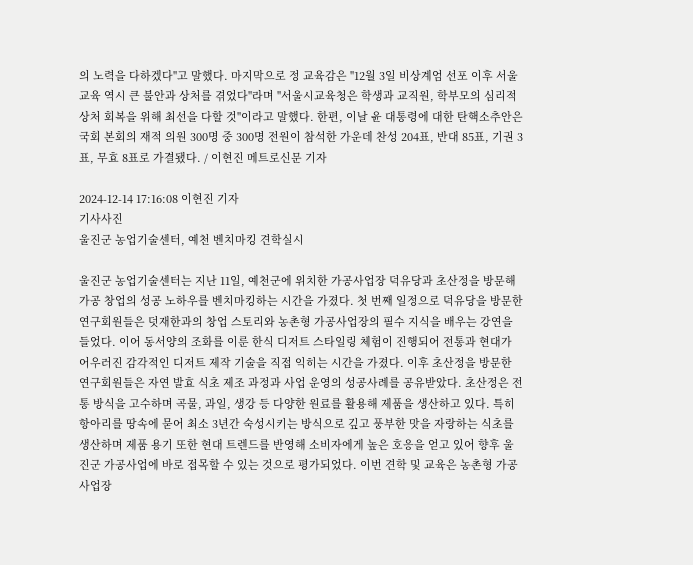의 노력을 다하겠다"고 말했다. 마지막으로 정 교육감은 "12월 3일 비상계엄 선포 이후 서울교육 역시 큰 불안과 상처를 겪었다"라며 "서울시교육청은 학생과 교직원, 학부모의 심리적 상처 회복을 위해 최선을 다할 것"이라고 말했다. 한편, 이날 윤 대통령에 대한 탄핵소추안은 국회 본회의 재적 의원 300명 중 300명 전원이 참석한 가운데 찬성 204표, 반대 85표, 기권 3표, 무효 8표로 가결됐다. / 이현진 메트로신문 기자

2024-12-14 17:16:08 이현진 기자
기사사진
울진군 농업기술센터, 예천 벤치마킹 견학실시

울진군 농업기술센터는 지난 11일, 예천군에 위치한 가공사업장 덕유당과 초산정을 방문해 가공 창업의 성공 노하우를 벤치마킹하는 시간을 가졌다. 첫 번째 일정으로 덕유당을 방문한 연구회원들은 덧재한과의 창업 스토리와 농촌형 가공사업장의 필수 지식을 배우는 강연을 들었다. 이어 동서양의 조화를 이룬 한식 디저트 스타일링 체험이 진행되어 전통과 현대가 어우러진 감각적인 디저트 제작 기술을 직접 익히는 시간을 가졌다. 이후 초산정을 방문한 연구회원들은 자연 발효 식초 제조 과정과 사업 운영의 성공사례를 공유받았다. 초산정은 전통 방식을 고수하며 곡물, 과일, 생강 등 다양한 원료를 활용해 제품을 생산하고 있다. 특히 항아리를 땅속에 묻어 최소 3년간 숙성시키는 방식으로 깊고 풍부한 맛을 자랑하는 식초를 생산하며 제품 용기 또한 현대 트렌드를 반영해 소비자에게 높은 호응을 얻고 있어 향후 울진군 가공사업에 바로 접목할 수 있는 것으로 평가되었다. 이번 견학 및 교육은 농촌형 가공사업장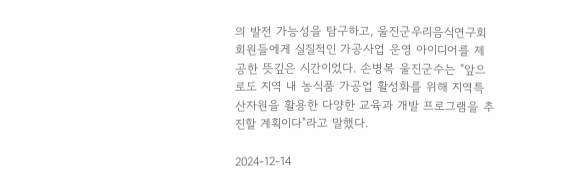의 발전 가능성을 탐구하고, 울진군우리음식연구회 회원들에게 실질적인 가공사업 운영 아이디어를 제공한 뜻깊은 시간이었다. 손병복 울진군수는 "앞으로도 지역 내 농식품 가공업 활성화를 위해 지역특산자원을 활용한 다양한 교육과 개발 프로그램을 추진할 계획이다"라고 말했다.

2024-12-14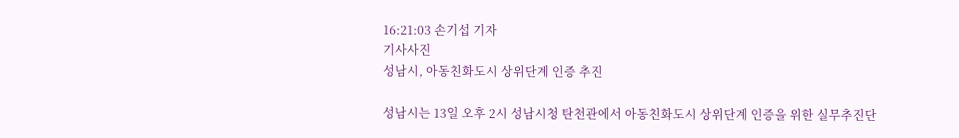16:21:03 손기섭 기자
기사사진
성남시, 아동친화도시 상위단계 인증 추진

성남시는 13일 오후 2시 성남시청 탄천관에서 아동친화도시 상위단계 인증을 위한 실무추진단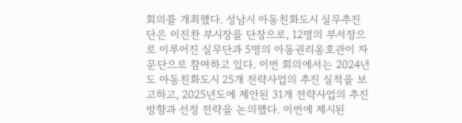회의를 개최했다. 성남시 아동친화도시 실무추진단은 이진찬 부시장을 단장으로, 12명의 부서장으로 이루어진 실무단과 5명의 아동권리옹호관이 자문단으로 참여하고 있다. 이번 회의에서는 2024년도 아동친화도시 25개 전략사업의 추진 실적을 보고하고, 2025년도에 제안된 31개 전략사업의 추진 방향과 선정 전략을 논의했다. 이번에 제시된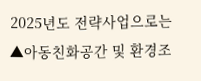2025년도 전략사업으로는 ▲아동친화공간 및 환경조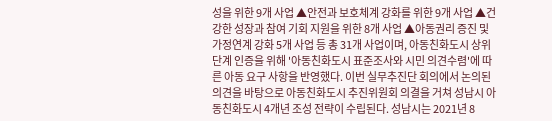성을 위한 9개 사업 ▲안전과 보호체계 강화를 위한 9개 사업 ▲건강한 성장과 참여 기회 지원을 위한 8개 사업 ▲아동권리 증진 및 가정연계 강화 5개 사업 등 총 31개 사업이며, 아동친화도시 상위단계 인증을 위해 '아동친화도시 표준조사와 시민 의견수렴'에 따른 아동 요구 사항을 반영했다. 이번 실무추진단 회의에서 논의된 의견을 바탕으로 아동친화도시 추진위원회 의결을 거쳐 성남시 아동친화도시 4개년 조성 전략이 수립된다. 성남시는 2021년 8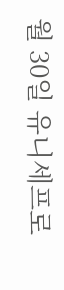월 30일 유니세프로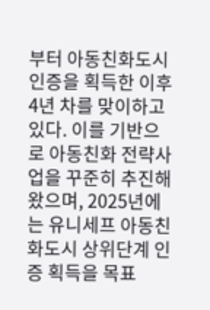부터 아동친화도시 인증을 획득한 이후 4년 차를 맞이하고 있다. 이를 기반으로 아동친화 전략사업을 꾸준히 추진해왔으며, 2025년에는 유니세프 아동친화도시 상위단계 인증 획득을 목표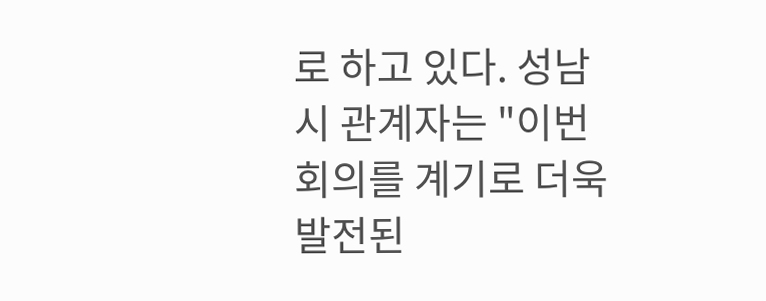로 하고 있다. 성남시 관계자는 "이번 회의를 계기로 더욱 발전된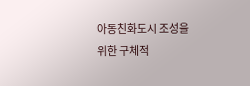아동친화도시 조성을 위한 구체적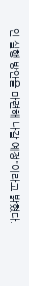인 실행 방안을 마련해 나갈 예정"이라고 밝혔다.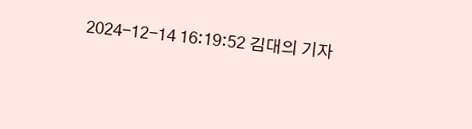2024-12-14 16:19:52 김대의 기자